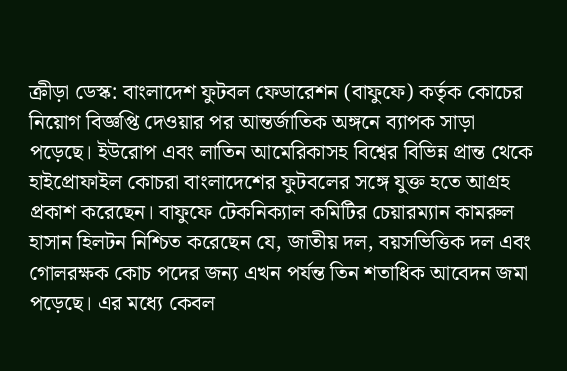ক্রীড়া ডেস্ক: বাংলাদেশ ফুটবল ফেডারেশন (বাফুফে) কর্তৃক কোচের নিয়োগ বিজ্ঞপ্তি দেওয়ার পর আন্তর্জাতিক অঙ্গনে ব্যাপক সাড়া পড়েছে। ইউরোপ এবং লাতিন আমেরিকাসহ বিশ্বের বিভিন্ন প্রান্ত থেকে হাইপ্রোফাইল কোচরা বাংলাদেশের ফুটবলের সঙ্গে যুক্ত হতে আগ্রহ প্রকাশ করেছেন। বাফুফে টেকনিক্যাল কমিটির চেয়ারম্যান কামরুল হাসান হিলটন নিশ্চিত করেছেন যে, জাতীয় দল, বয়সভিত্তিক দল এবং গোলরক্ষক কোচ পদের জন্য এখন পর্যন্ত তিন শতাধিক আবেদন জমা পড়েছে। এর মধ্যে কেবল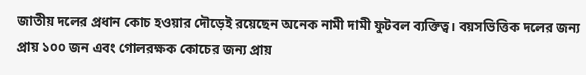জাতীয় দলের প্রধান কোচ হওয়ার দৌড়েই রয়েছেন অনেক নামী দামী ফুটবল ব্যক্তিত্ব। বয়সভিত্তিক দলের জন্য প্রায় ১০০ জন এবং গোলরক্ষক কোচের জন্য প্রায়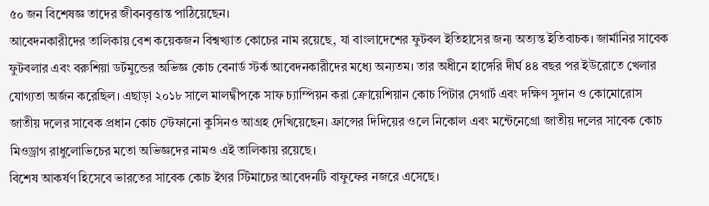৫০ জন বিশেষজ্ঞ তাদের জীবনবৃত্তান্ত পাঠিয়েছেন।
আবেদনকারীদের তালিকায় বেশ কয়েকজন বিশ্বখ্যাত কোচের নাম রয়েছে, যা বাংলাদেশের ফুটবল ইতিহাসের জন্য অত্যন্ত ইতিবাচক। জার্মানির সাবেক ফুটবলার এবং বরুশিয়া ডর্টমুন্ডের অভিজ্ঞ কোচ বেনার্ড স্টর্ক আবেদনকারীদের মধ্যে অন্যতম। তার অধীনে হাঙ্গেরি দীর্ঘ ৪৪ বছর পর ইউরোতে খেলার যোগ্যতা অর্জন করেছিল। এছাড়া ২০১৮ সালে মালদ্বীপকে সাফ চ্যাম্পিয়ন করা ক্রোয়েশিয়ান কোচ পিটার সেগার্ট এবং দক্ষিণ সুদান ও কোমোরোস জাতীয় দলের সাবেক প্রধান কোচ স্টেফানো কুসিনও আগ্রহ দেখিয়েছেন। ফ্রান্সের দিদিয়ের ওলে নিকোল এবং মন্টেনেগ্রো জাতীয় দলের সাবেক কোচ মিওড্রাগ রাধুলোভিচের মতো অভিজ্ঞদের নামও এই তালিকায় রয়েছে।
বিশেষ আকর্ষণ হিসেবে ভারতের সাবেক কোচ ইগর স্টিমাচের আবেদনটি বাফুফের নজরে এসেছে।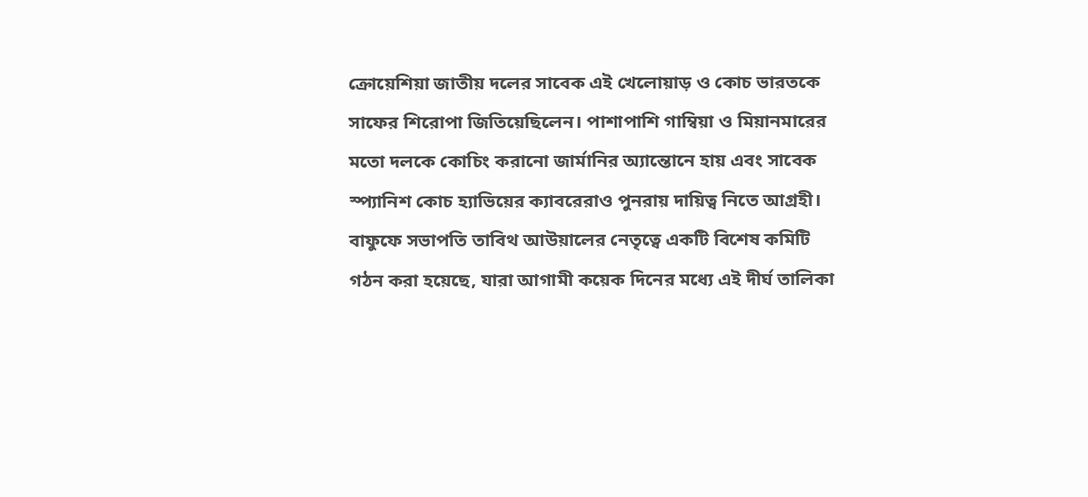ক্রোয়েশিয়া জাতীয় দলের সাবেক এই খেলোয়াড় ও কোচ ভারতকে সাফের শিরোপা জিতিয়েছিলেন। পাশাপাশি গাম্বিয়া ও মিয়ানমারের মতো দলকে কোচিং করানো জার্মানির অ্যান্তোনে হায় এবং সাবেক স্প্যানিশ কোচ হ্যাভিয়ের ক্যাবরেরাও পুনরায় দায়িত্ব নিতে আগ্রহী। বাফুফে সভাপতি তাবিথ আউয়ালের নেতৃত্বে একটি বিশেষ কমিটি গঠন করা হয়েছে, যারা আগামী কয়েক দিনের মধ্যে এই দীর্ঘ তালিকা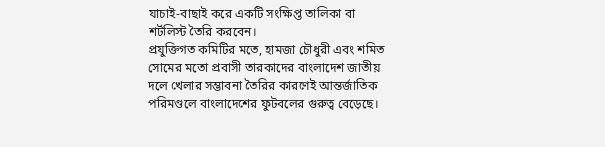যাচাই-বাছাই করে একটি সংক্ষিপ্ত তালিকা বা শর্টলিস্ট তৈরি করবেন।
প্রযুক্তিগত কমিটির মতে, হামজা চৌধুরী এবং শমিত সোমের মতো প্রবাসী তারকাদের বাংলাদেশ জাতীয় দলে খেলার সম্ভাবনা তৈরির কারণেই আন্তর্জাতিক পরিমণ্ডলে বাংলাদেশের ফুটবলের গুরুত্ব বেড়েছে।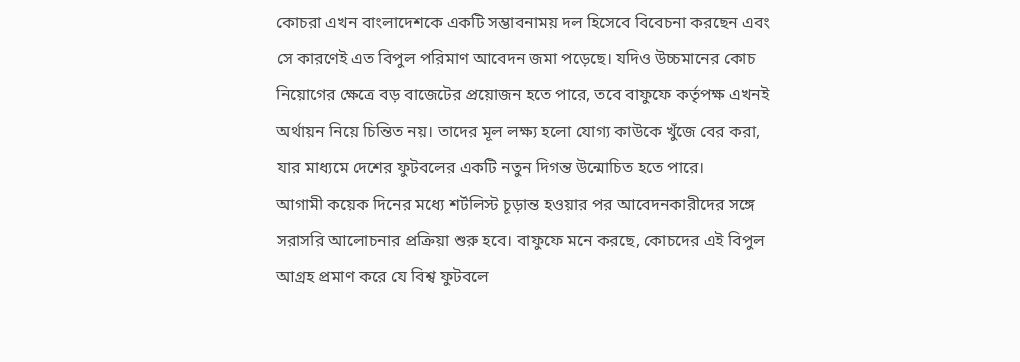কোচরা এখন বাংলাদেশকে একটি সম্ভাবনাময় দল হিসেবে বিবেচনা করছেন এবং সে কারণেই এত বিপুল পরিমাণ আবেদন জমা পড়েছে। যদিও উচ্চমানের কোচ নিয়োগের ক্ষেত্রে বড় বাজেটের প্রয়োজন হতে পারে, তবে বাফুফে কর্তৃপক্ষ এখনই অর্থায়ন নিয়ে চিন্তিত নয়। তাদের মূল লক্ষ্য হলো যোগ্য কাউকে খুঁজে বের করা, যার মাধ্যমে দেশের ফুটবলের একটি নতুন দিগন্ত উন্মোচিত হতে পারে।
আগামী কয়েক দিনের মধ্যে শর্টলিস্ট চূড়ান্ত হওয়ার পর আবেদনকারীদের সঙ্গে সরাসরি আলোচনার প্রক্রিয়া শুরু হবে। বাফুফে মনে করছে, কোচদের এই বিপুল আগ্রহ প্রমাণ করে যে বিশ্ব ফুটবলে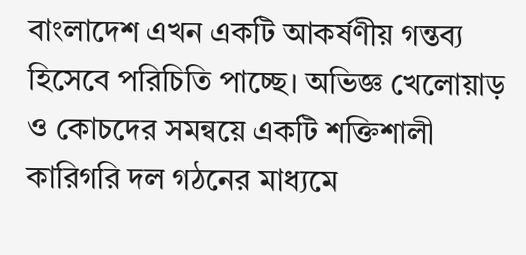বাংলাদেশ এখন একটি আকর্ষণীয় গন্তব্য হিসেবে পরিচিতি পাচ্ছে। অভিজ্ঞ খেলোয়াড় ও কোচদের সমন্বয়ে একটি শক্তিশালী কারিগরি দল গঠনের মাধ্যমে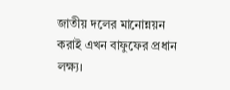জাতীয় দলের মানোন্নয়ন করাই এখন বাফুফের প্রধান লক্ষ্য।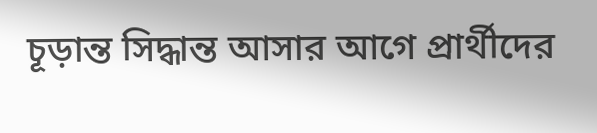চূড়ান্ত সিদ্ধান্ত আসার আগে প্রার্থীদের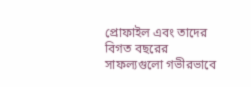প্রোফাইল এবং তাদের বিগত বছরের সাফল্যগুলো গভীরভাবে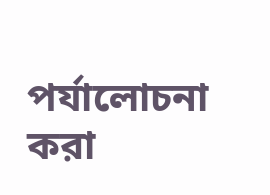পর্যালোচনা করা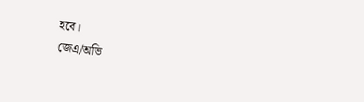হবে।
জেএ/অভি